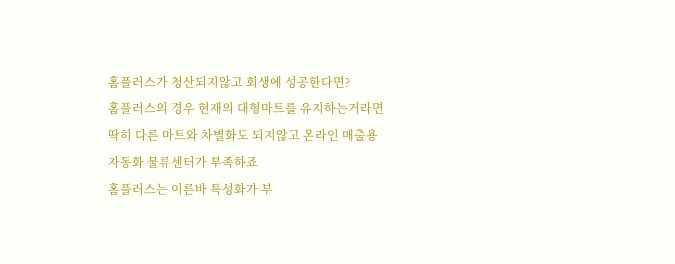홈플러스가 청산되지않고 회생에 성공한다면?
홈플러스의 경우 현재의 대형마트를 유지하는거라면
딱히 다른 마트와 차별화도 되지않고 온라인 매출용
자동화 물류센터가 부족하죠
홈플러스는 이른바 특성화가 부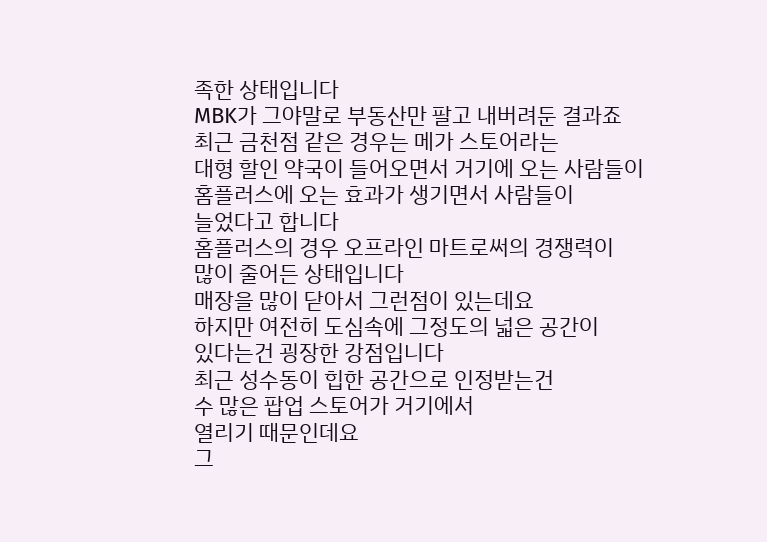족한 상태입니다
MBK가 그야말로 부동산만 팔고 내버려둔 결과죠
최근 금천점 같은 경우는 메가 스토어라는
대형 할인 약국이 들어오면서 거기에 오는 사람들이
홈플러스에 오는 효과가 생기면서 사람들이
늘었다고 합니다
홈플러스의 경우 오프라인 마트로써의 경쟁력이
많이 줄어든 상태입니다
매장을 많이 닫아서 그런점이 있는데요
하지만 여전히 도심속에 그정도의 넓은 공간이
있다는건 굉장한 강점입니다
최근 성수동이 힙한 공간으로 인정받는건
수 많은 팝업 스토어가 거기에서
열리기 때문인데요
그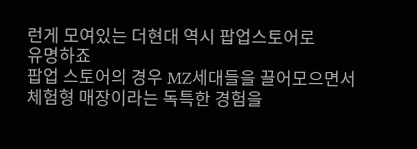런게 모여있는 더현대 역시 팝업스토어로
유명하죠
팝업 스토어의 경우 MZ세대들을 끌어모으면서
체험형 매장이라는 독특한 경험을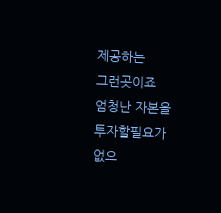제공하는
그런곳이죠
엄청난 자본을 투자할필요가 없으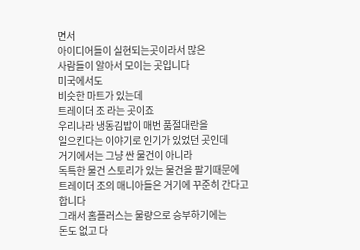면서
아이디어들이 실현되는곳이라서 많은
사람들이 알아서 모이는 곳입니다
미국에서도
비슷한 마트가 있는데
트레이더 조 라는 곳이죠
우리나라 냉동김밥이 매번 품절대란을
일으킨다는 이야기로 인기가 있었던 곳인데
거기에서는 그냥 싼 물건이 아니라
독특한 물건 스토리가 있는 물건을 팔기때문에
트레이더 조의 매니아들은 거기에 꾸준히 간다고
합니다
그래서 홈플러스는 물량으로 승부하기에는
돈도 없고 다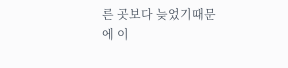른 곳보다 늦었기때문에 이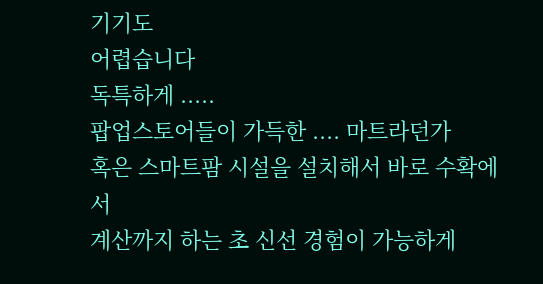기기도
어렵습니다
독특하게 .....
팝업스토어들이 가득한 .... 마트라던가
혹은 스마트팜 시설을 설치해서 바로 수확에서
계산까지 하는 초 신선 경험이 가능하게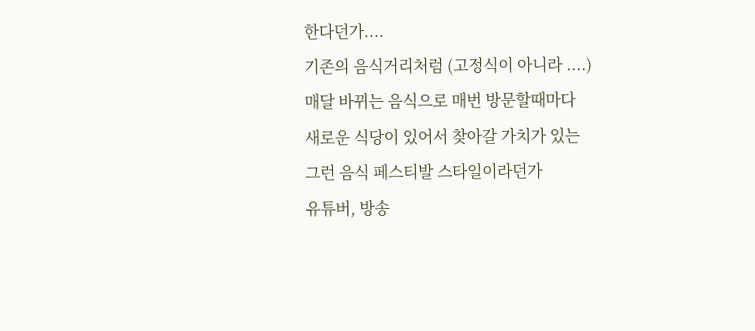한다던가....
기존의 음식거리처럼 (고정식이 아니라 ....)
매달 바뀌는 음식으로 매번 방문할때마다
새로운 식당이 있어서 찾아갈 가치가 있는
그런 음식 페스티발 스타일이라던가
유튜버, 방송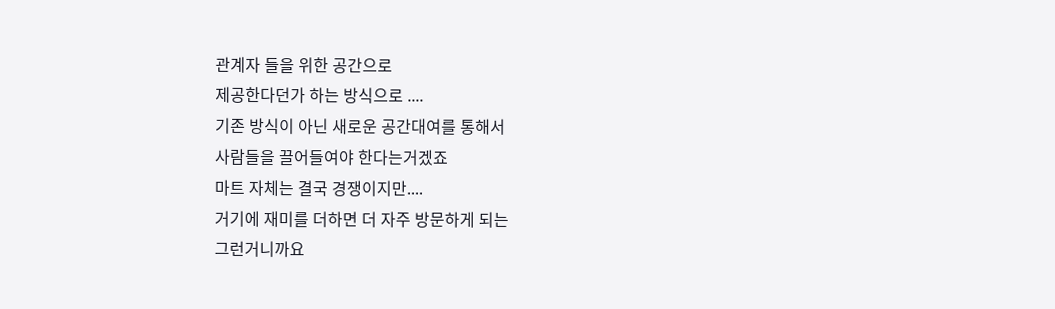관계자 들을 위한 공간으로
제공한다던가 하는 방식으로 ....
기존 방식이 아닌 새로운 공간대여를 통해서
사람들을 끌어들여야 한다는거겠죠
마트 자체는 결국 경쟁이지만....
거기에 재미를 더하면 더 자주 방문하게 되는
그런거니까요